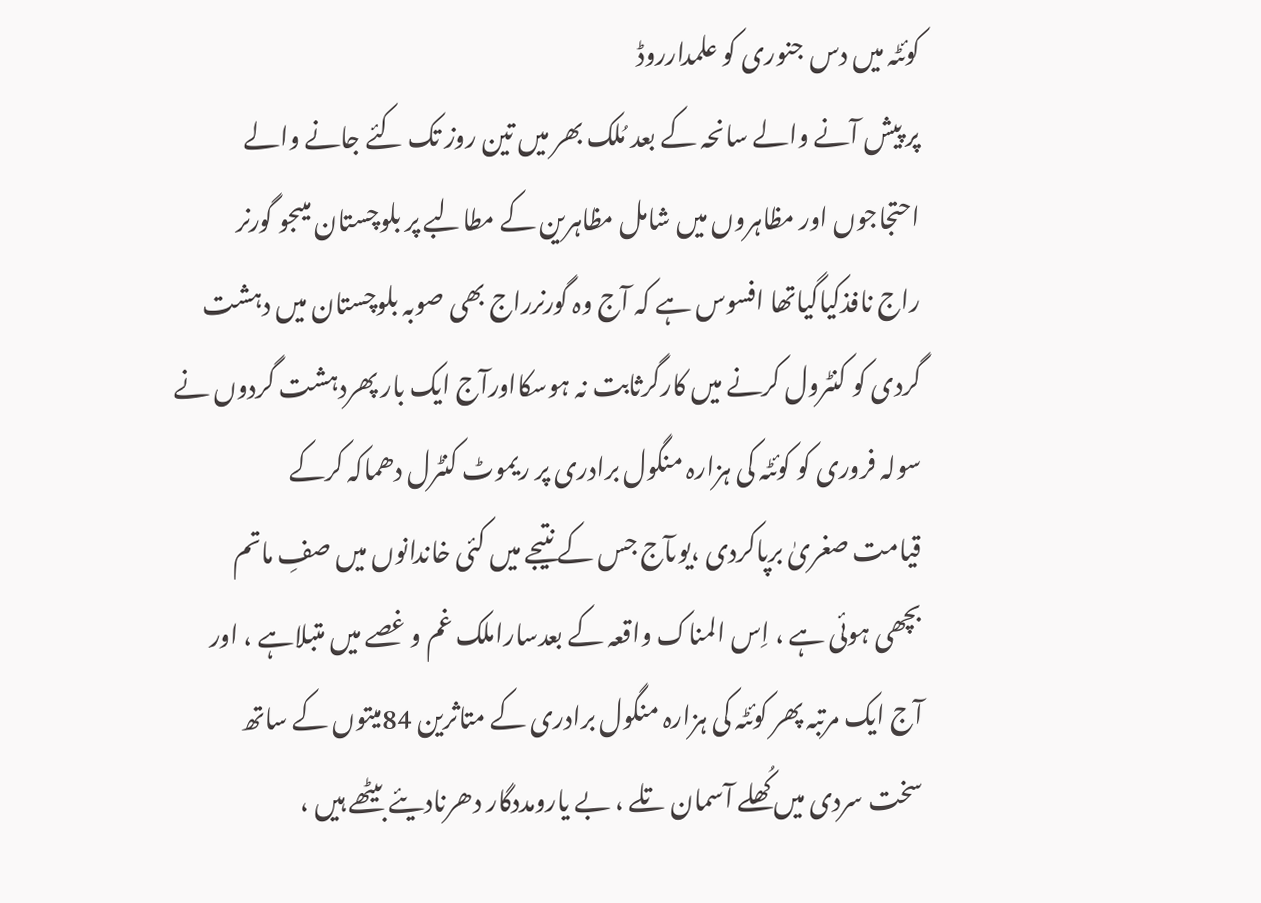کوئٹہ میں دس جنوری کو علمدارروڈ
پر پیش آنے والے سانحہ کے بعد مُلک بھر میں تین روز تک کئے جانے والے
احتجاجوں اور مظاہروں میں شامل مظاہرین کے مطالبے پر بلوچستان میںجو گورنر
راج نافذکیاگیاتھا افسوس ہے کہ آج وہ گورنرراج بھی صوبہ بلوچستان میں دہشت
گردی کو کنٹرول کرنے میں کارگرثابت نہ ہوسکااورآج ایک بار پھردہشت گردوں نے
سولہ فروری کو کوئٹہ کی ہزارہ منگول برادری پر ریموٹ کنٹرل دھماکہ کرکے
قیامت صغریٰ برپاکردی ،یوںآج جس کے نتیجے میں کئی خاندانوں میں صفِ ماتم
بچھی ہوئی ہے ، اِس المناک واقعہ کے بعدساراملک غم و غصے میں متبلاہے ، اور
آج ایک مرتبہ پھر کوئٹہ کی ہزارہ منگول برادری کے متاثرین 84میتوں کے ساتھ
سخت سردی میں کُھلے آسمان تلے ، بے یارومددگار دھرنادیئے بیٹھے ہیں ،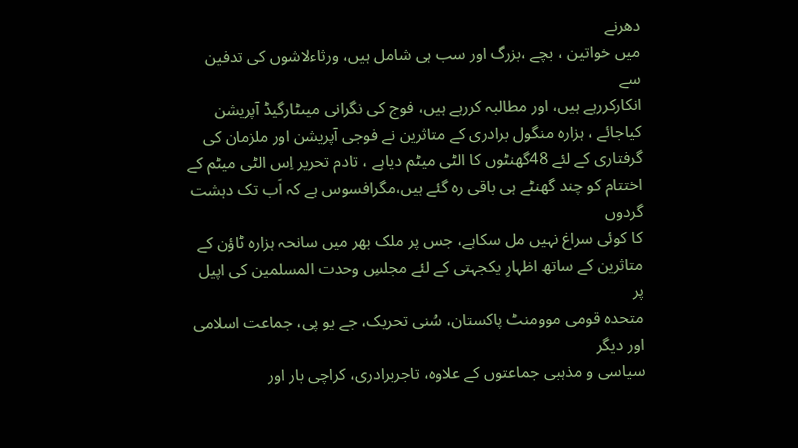دھرنے
میں خواتین ، بچے ،بزرگ اور سب ہی شامل ہیں، ورثاءلاشوں کی تدفین سے
انکارکررہے ہیں، اور مطالبہ کررہے ہیں، فوج کی نگرانی میںٹارگیڈ آپریشن
کیاجائے ، ہزارہ منگول برادری کے متاثرین نے فوجی آپریشن اور ملزمان کی
گرفتاری کے لئے 48گھنٹوں کا الٹی میٹم دیاہے ، تادم تحریر اِس الٹی میٹم کے
اختتام کو چند گھنٹے ہی باقی رہ گئے ہیں،مگرافسوس ہے کہ اَب تک دہشت گردوں
کا کوئی سراغ نہیں مل سکاہے، جس پر ملک بھر میں سانحہ ہزارہ ٹاؤن کے
متاثرین کے ساتھ اظہارِ یکجہتی کے لئے مجلسِ وحدت المسلمین کی اپیل پر
متحدہ قومی موومنٹ پاکستان، سُنی تحریک، جے یو پی، جماعت اسلامی اور دیگر
سیاسی و مذہبی جماعتوں کے علاوہ، تاجربرادری، کراچی بار اور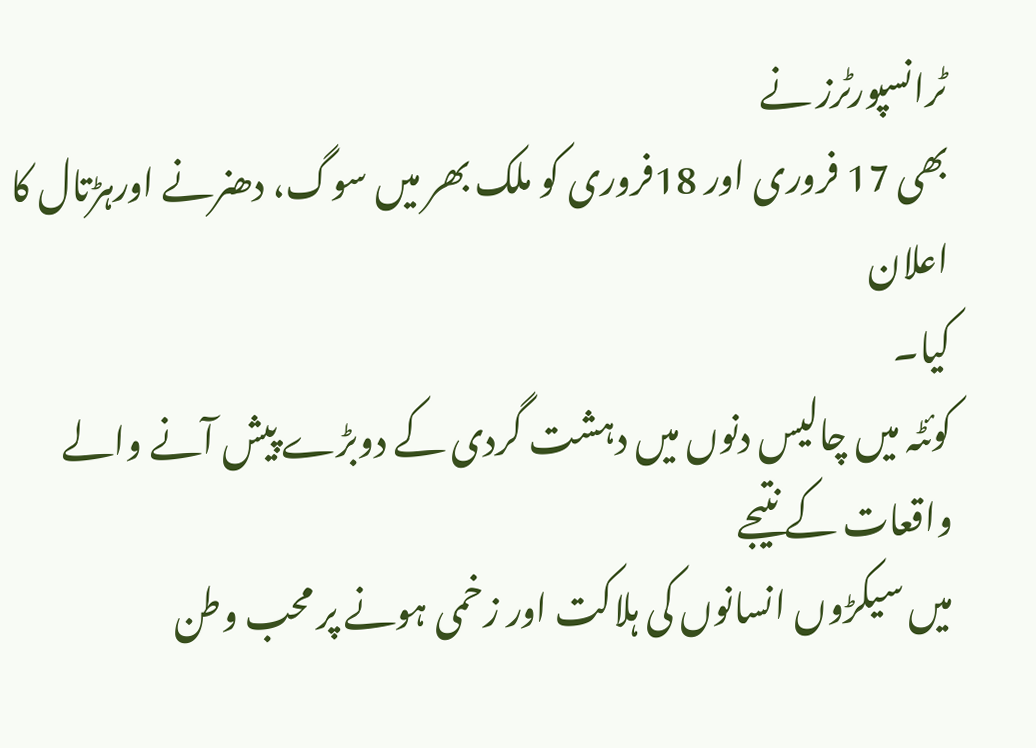ٹرانسپورٹرز نے
بھی 17 فروری اور 18فروری کو ملک بھر میں سوگ، دھنرنے اورہڑتال کا اعلان
کیا۔
کوئٹہ میں چالیس دنوں میں دہشت گردی کے دوبڑے پیش آنے والے واقعات کے نتیجے
میں سیکڑوں انسانوں کی ہلاکت اور زخمی ہونے پر محب وطن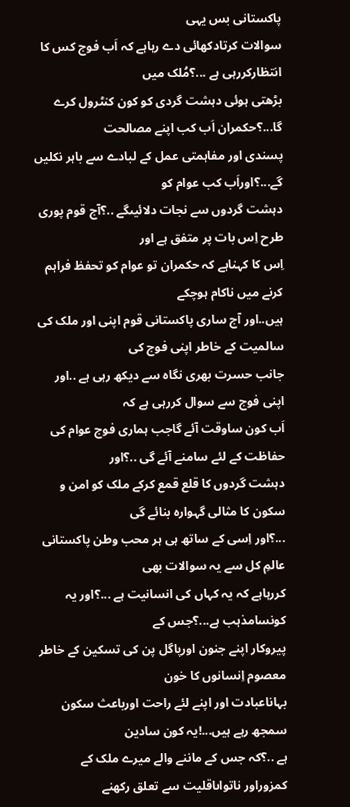پاکستانی بس یہی
سوالات کرتادکھائی دے رہاہے کہ اَب فوج کس کا انتظارکررہی ہے ...؟مُلک میں
بڑھتی ہوئی دہشت گردی کو کون کنٹرول کرے گا...؟حکمران اَب کب اپنے مصالحت
پسندی اور مفاہمتی عمل کے لبادے سے باہر نکلیں گے...؟اوراَب کب عوام کو
دہشت گردوں سے نجات دلائیںگے ..؟آج قوم پوری طرح اِس بات پر متفق ہے اور
اِس کا کہناہے کہ حکمران تو عوام کو تحفظ فراہم کرنے میں ناکام ہوچکے
ہیں..اور آج ساری پاکستانی قوم اپنی اور ملک کی سالمیت کے خاطر اپنی فوج کی
جانب حسرت بھری نگاہ سے دیکھ رہی ہے ..اور اپنی فوج سے سوال کررہی ہے کہ
اَب کون ساوقت آئے گاجب ہماری فوج عوام کی حفاظت کے لئے سامنے آئے گی ..؟اور
دہشت گردوں کا قلع قمع کرکے ملک کو امن و سکون کا مثالی گہوارہ بنائے گی
...؟اور اِسی کے ساتھ ہی ہر محب وطن پاکستانی عالمِ کل سے یہ سوالات بھی
کررہاہے کہ یہ کہاں کی انسانیت ہے ...؟اور یہ کونسامذہب ہے...؟جس کے
پیروکار اپنے جنون اورپاگل پن کی تسکین کے خاطر معصوم اِنسانوں کا خون
بہاناعبادت اور اپنے لئے راحت اورباعث سکون سمجھ رہے ہیں...!یہ کون سادین
ہے ..؟کہ جس کے ماننے والے میرے ملک کے کمزوراور ناتواںاقلیت سے تعلق رکھنے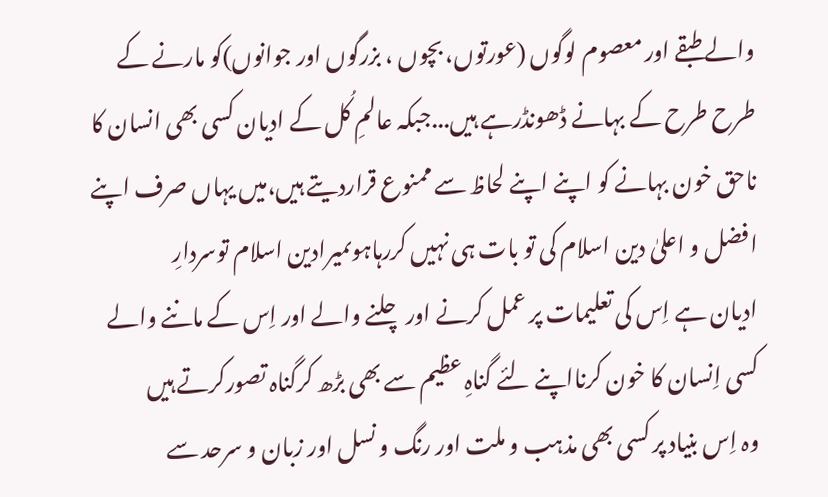والے طبقے اور معصوم لوگوں (عورتوں، بچوں ، بزرگوں اور جوانوں)کو مارنے کے
طرح طرح کے بہانے ڈھونڈرہے ہیں...جبکہ عالمِ کُل کے ادیان کسی بھی انسان کا
ناحق خون بہانے کو اپنے اپنے لحاظ سے ممنوع قراردیتے ہیں،میں یہاں صرف اپنے
افضل و اعلیٰ دین اسلام کی تو بات ہی نہیں کررہاہوںمیرادین اسلام توسردارِ
ادیان ہے اِس کی تعلیمات پر عمل کرنے اور چلنے والے اور اِس کے ماننے والے
کسی اِنسان کا خون کرنااپنے لئے گناہِ عظیم سے بھی بڑھ کرگناہ تصورکرتے ہیں
وہ اِس بنیاد پر کسی بھی مذہب و ملت اور رنگ و نسل اور زبان و سرحد سے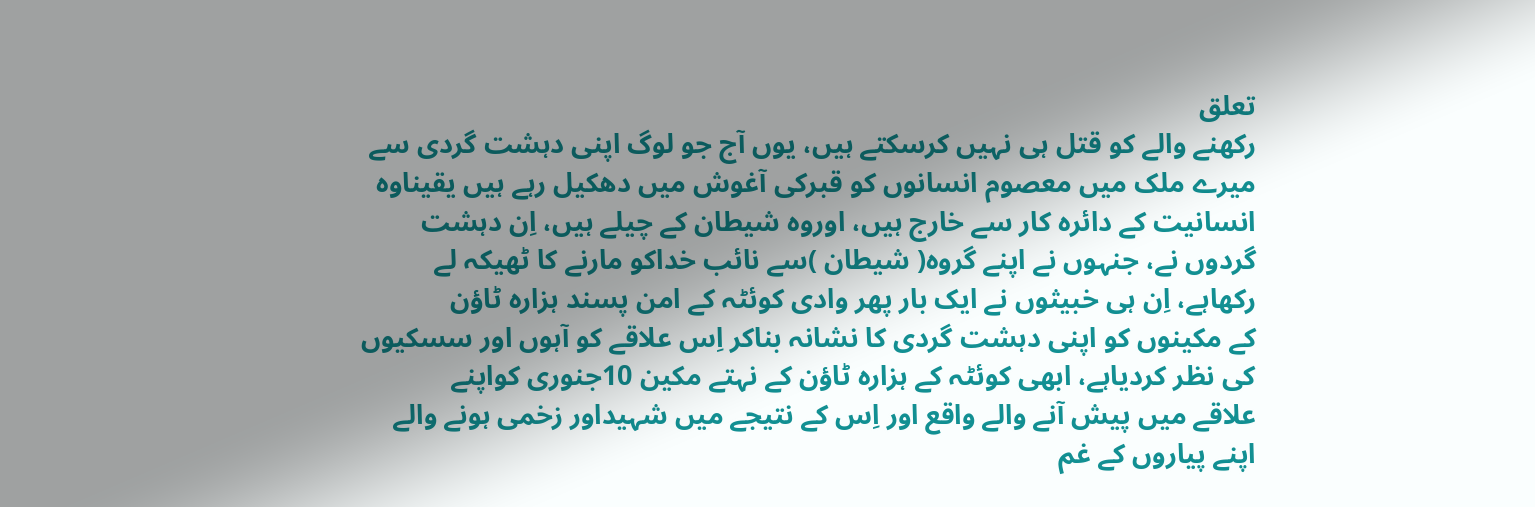تعلق
رکھنے والے کو قتل ہی نہیں کرسکتے ہیں، یوں آج جو لوگ اپنی دہشت گردی سے
میرے ملک میں معصوم انسانوں کو قبرکی آغوش میں دھکیل رہے ہیں یقیناوہ
انسانیت کے دائرہ کار سے خارج ہیں، اوروہ شیطان کے چیلے ہیں، اِن دہشت
گردوں نے، جنہوں نے اپنے گروہ( شیطان )سے نائب خداکو مارنے کا ٹھیکہ لے
رکھاہے، اِن ہی خبیثوں نے ایک بار پھر وادی کوئٹہ کے امن پسند ہزارہ ٹاؤن
کے مکینوں کو اپنی دہشت گردی کا نشانہ بناکر اِس علاقے کو آہوں اور سسکیوں
کی نظر کردیاہے، ابھی کوئٹہ کے ہزارہ ٹاؤن کے نہتے مکین 10جنوری کواپنے
علاقے میں پیش آنے والے واقع اور اِس کے نتیجے میں شہیداور زخمی ہونے والے
اپنے پیاروں کے غم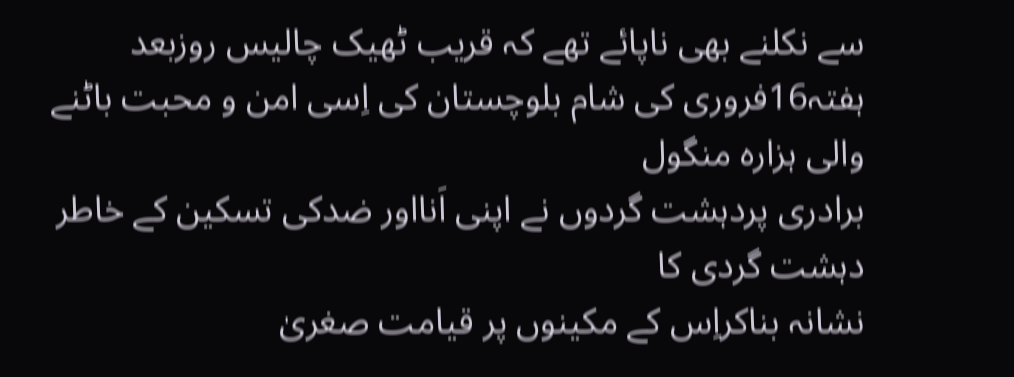سے نکلنے بھی ناپائے تھے کہ قریب ٹھیک چالیس روزبعد
ہفتہ16فروری کی شام بلوچستان کی اِسی امن و محبت باٹنے والی ہزارہ منگول
برادری پردہشت گردوں نے اپنی اَنااور ضدکی تسکین کے خاطر دہشت گردی کا
نشانہ بناکراِس کے مکینوں پر قیامت صغریٰ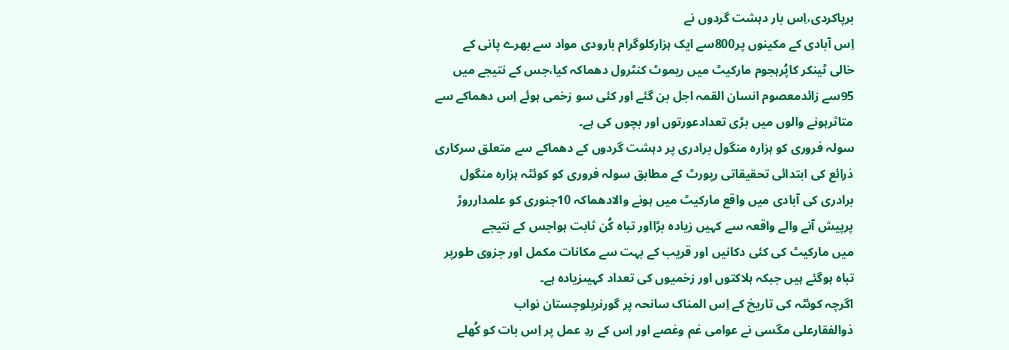برپاکردی،اِس بار دہشت گردوں نے
اِس آبادی کے مکینوں پر800سے ایک ہزارکلوگرام بارودی مواد سے بھرے پانی کے
خالی ٹینکر کاپُرہجوم مارکیٹ میں ریموٹ کنٹرول دھماکہ کیا،جس کے نتیجے میں
95سے زائدمعصوم انسان القمہ اجل بن گئے اور کئی سو زخمی ہوئے اِس دھماکے سے
متاثرہونے والوں میں بڑی تعدادعورتوں اور بچوں کی ہے۔
سولہ فروری کو ہزارہ منگول برادری پر دہشت گردوں کے دھماکے سے متعلق سرکاری
ذرائع کی ابتدائی تحقیقاتی رپورٹ کے مطابق سولہ فروری کو کوئٹہ ہزارہ منگول
برادری کی آبادی میں واقع مارکیٹ میں ہونے والادھماکہ 10جنوری کو علمدارروڑ
پرپیش آنے والے واقعہ سے کہیں زیادہ بڑااور تباہ کُن ثابت ہواجس کے نتیجے
میں مارکیٹ کی کئی دکانیں اور قریب کے بہت سے مکانات مکمل اور جزوی طورپر
تباہ ہوگئے ہیں جبکہ ہلاکتوں اور زخمیوں کی تعداد کہیںزیادہ ہے۔
اگرچہ کوئٹہ کی تاریخ کے اِس المناک سانحہ پر گورنربلوچستان نواب
ذوالفقارعلی مگسی نے عوامی غم وغصے اور اِس کے ردِ عمل پر اِس بات کو کُھلے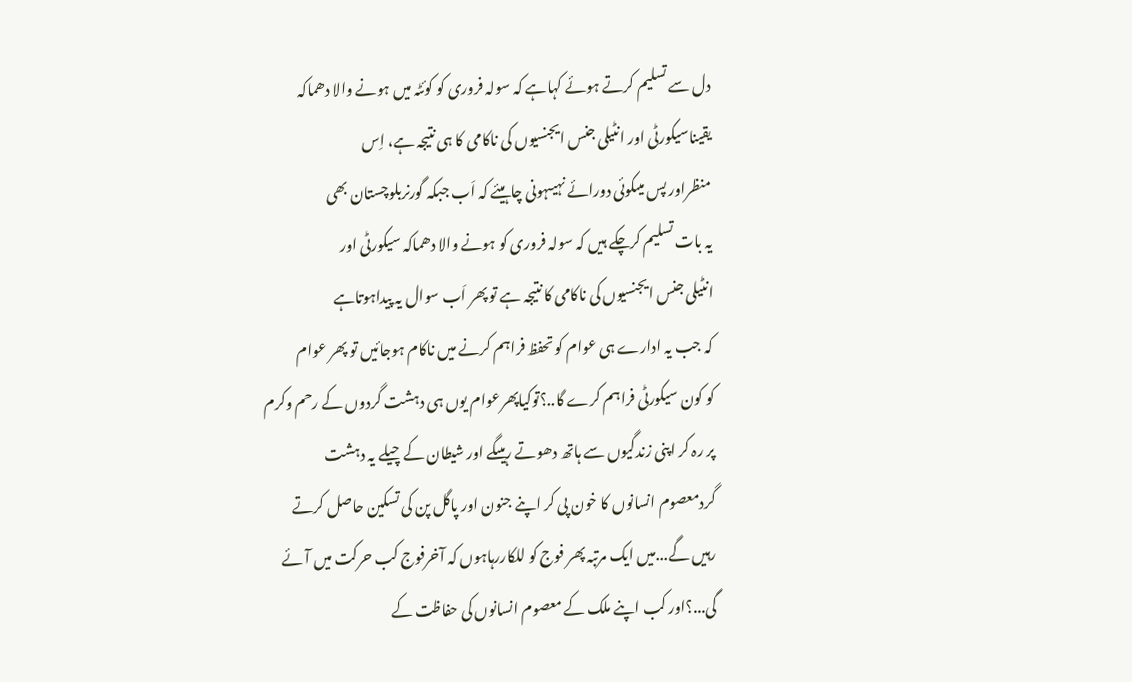دل سے تسلیم کرتے ہوئے کہاہے کہ سولہ فروری کو کوئٹہ میں ہونے والا دھماکہ
یقیناسیکورٹی اور انٹیلی جنس ایجنسیوں کی ناکامی کا ہی نتیجہ ہے، اِس
منظراور پس میںکوئی دورائے نہیںہونی چاہیئے کہ اَب جبکہ گورنربلوچستان بھی
یہ بات تسلیم کرچکے ہیں کہ سولہ فروری کو ہونے والا دھماکہ سیکورٹی اور
انٹیلی جنس ایجنسیوں کی ناکامی کا نتیجہ ہے تو پھر اَب سوال یہ پیداہوتاہے
کہ جب یہ ادارے ہی عوام کو تحفظ فراہم کرنے میں ناکام ہوجائیں تو پھر عوام
کو کون سیکورٹی فراہم کرے گا..؟توکیاپھرعوام یوں ہی دہشت گردوں کے رحم وکرم
پر رہ کر اپنی زندگیوں سے ہاتھ دھوتے رہیںگے اور شیطان کے چیلے یہ دہشت
گردمعصوم انسانوں کا خون پی کر اپنے جنون اور پاگل پن کی تسکین حاصل کرتے
رہیں گے...میں ایک مرتبہ پھر فوج کو للکاررہاہوں کہ آخرفوج کب حرکت میں آئے
گی...؟اور کب اپنے ملک کے معصوم انسانوں کی حفاظت کے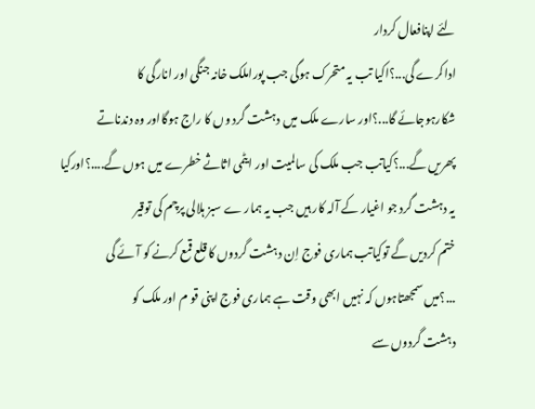لئے اپنافعال کردار
اداکرے گی...؟اکیا تب یہ متحرک ہوگی جب پوراملک خانہ جنگی اور انارگی کا
شکارہوجائے گا...؟اور سارے ملک میں دہشت گرد وں کا راج ہوگااور وہ دندناتے
پھریں گے...؟کیاتب جب ملک کی سالمیت اور ایٹمی اثاثے خطرے میں ہوں گے....؟اورکیا
یہ دہشت گرد جو اغیار کے آلہ کار ہیں جب یہ ہمار ے سبز ہلالی پرچم کی توقیر
ختم کردیں گے توکیاتب ہماری فوج اِن دہشت گردوں کا قلع قمع کرنے کو آئے گی
...؟میں سمجھتاہوں کہ نہیں ابھی وقت ہے ہماری فوج اپنی قو م اور ملک کو
دہشت گردوں سے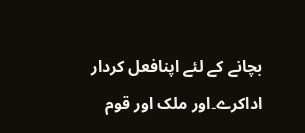بچانے کے لئے اپنافعل کردار اداکرے۔اور ملک اور قوم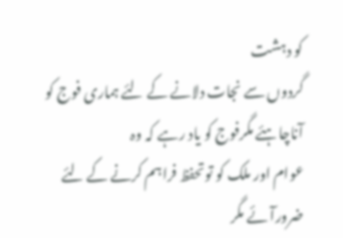کو دہشت
گردوں سے نجات دلانے کے لئے ہماری فوج کو آناچاہئے مگرفوج کو یاد رہے کہ وہ
عوام اور ملک کو توتحفظ فراہم کرنے کے لئے ضرورآئے مگر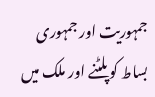جمہوریت اور جمہوری
بساط کو پلٹنے اور ملک میں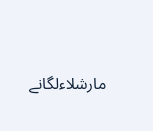مارشلاءلگانے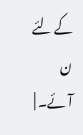کے لئے ن آئے۔ |